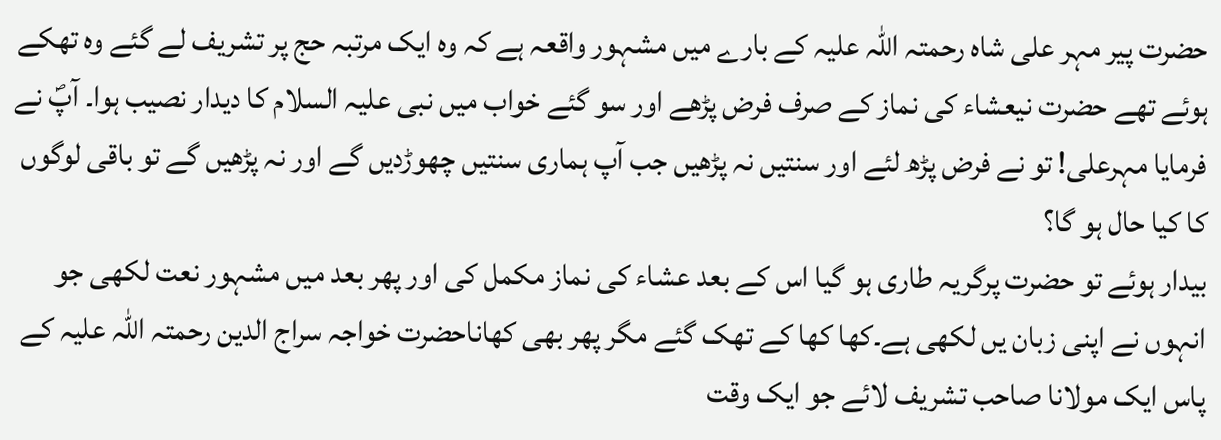حضرت پیر مہر علی شاہ رحمتہ اللہ علیہ کے بارے میں مشہور واقعہ ہے کہ وہ ایک مرتبہ حج پر تشریف لے گئے وہ تھکے ہوئے تھے حضرت نیعشاء کی نماز کے صرف فرض پڑھے اور سو گئے خواب میں نبی علیہ السلام کا دیدار نصیب ہوا۔ آپؐ نے فرمایا مہرعلی! تو نے فرض پڑھ لئے اور سنتیں نہ پڑھیں جب آپ ہماری سنتیں چھوڑدیں گے اور نہ پڑھیں گے تو باقی لوگوں کا کیا حال ہو گا؟
بیدار ہوئے تو حضرت پرگریہ طاری ہو گیا اس کے بعد عشاء کی نماز مکمل کی اور پھر بعد میں مشہور نعت لکھی جو انہوں نے اپنی زبان یں لکھی ہے۔کھا کھا کے تھک گئے مگر پھر بھی کھاناحضرت خواجہ سراج الدین رحمتہ اللہ علیہ کے پاس ایک مولانا صاحب تشریف لائے جو ایک وقت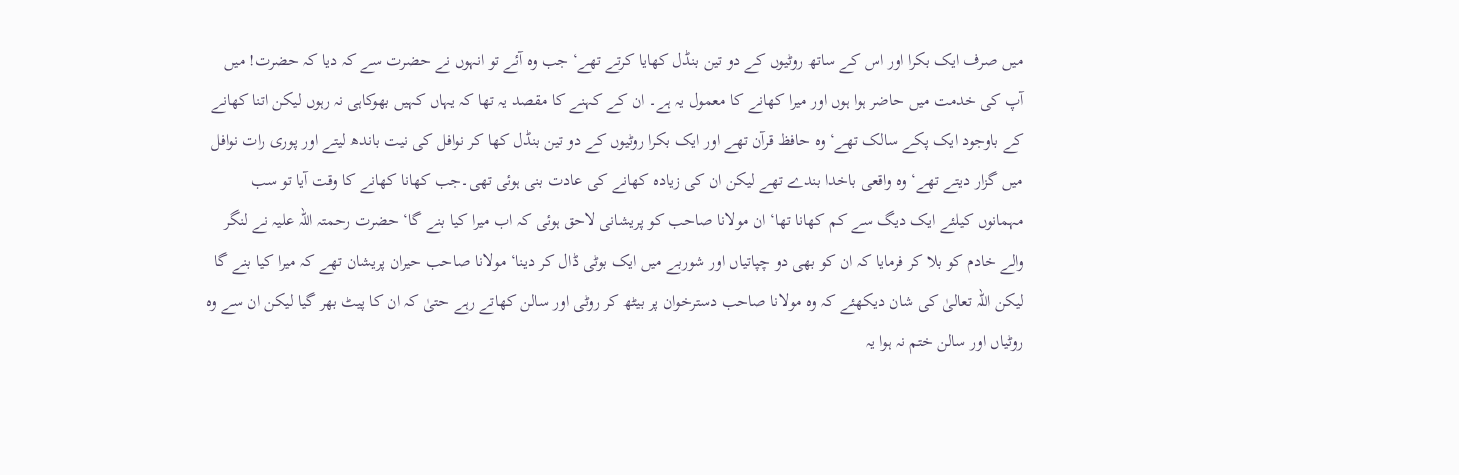میں صرف ایک بکرا اور اس کے ساتھ روٹیوں کے دو تین بنڈل کھایا کرتے تھے‘ جب وہ آئے تو انہوں نے حضرت سے کہ دیا کہ حضرت! میں آپ کی خدمت میں حاضر ہوا ہوں اور میرا کھانے کا معمول یہ ہے۔ ان کے کہنے کا مقصد یہ تھا کہ یہاں کہیں بھوکاہی نہ رہوں لیکن اتنا کھانے کے باوجود ایک پکے سالک تھے‘ وہ حافظ قرآن تھے اور ایک بکرا روٹیوں کے دو تین بنڈل کھا کر نوافل کی نیت باندھ لیتے اور پوری رات نوافل میں گزار دیتے تھے‘ وہ واقعی باخدا بندے تھے لیکن ان کی زیادہ کھانے کی عادت بنی ہوئی تھی۔جب کھانا کھانے کا وقت آیا تو سب مہمانوں کیلئے ایک دیگ سے کم کھانا تھا‘ ان مولانا صاحب کو پریشانی لاحق ہوئی کہ اب میرا کیا بنے گا‘ حضرت رحمتہ اللہ علیہ نے لنگر والے خادم کو بلا کر فرمایا کہ ان کو بھی دو چپاتیاں اور شوربے میں ایک بوٹی ڈال کر دینا‘ مولانا صاحب حیران پریشان تھے کہ میرا کیا بنے گا لیکن اللہ تعالیٰ کی شان دیکھئے کہ وہ مولانا صاحب دسترخوان پر بیٹھ کر روٹی اور سالن کھاتے رہے حتیٰ کہ ان کا پیٹ بھر گیا لیکن ان سے وہ روٹیاں اور سالن ختم نہ ہوا یہ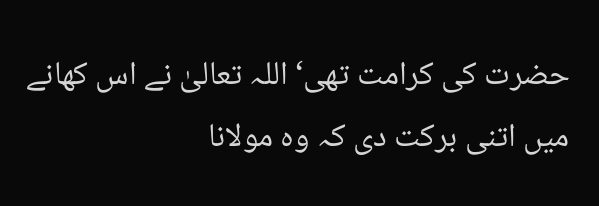حضرت کی کرامت تھی‘ اللہ تعالیٰ نے اس کھانے میں اتنی برکت دی کہ وہ مولانا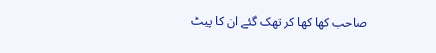صاحب کھا کھا کر تھک گئے ان کا پیٹ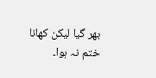بھر گیا لیکن کھانا ختم نہ ہوا۔